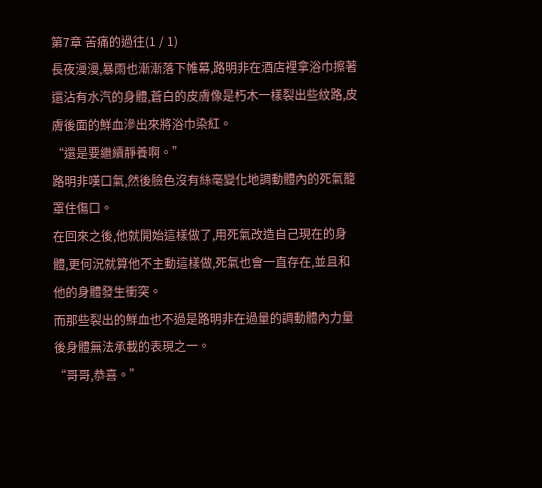第7章 苦痛的過往(1 / 1)
長夜漫漫,暴雨也漸漸落下帷幕,路明非在酒店裡拿浴巾擦著還沾有水汽的身體,蒼白的皮膚像是朽木一樣裂出些紋路,皮膚後面的鮮血滲出來將浴巾染紅。
“還是要繼續靜養啊。”
路明非嘆口氣,然後臉色沒有絲毫變化地調動體內的死氣籠罩住傷口。
在回來之後,他就開始這樣做了,用死氣改造自己現在的身體,更何況就算他不主動這樣做,死氣也會一直存在,並且和他的身體發生衝突。
而那些裂出的鮮血也不過是路明非在過量的調動體內力量後身體無法承載的表現之一。
“哥哥,恭喜。”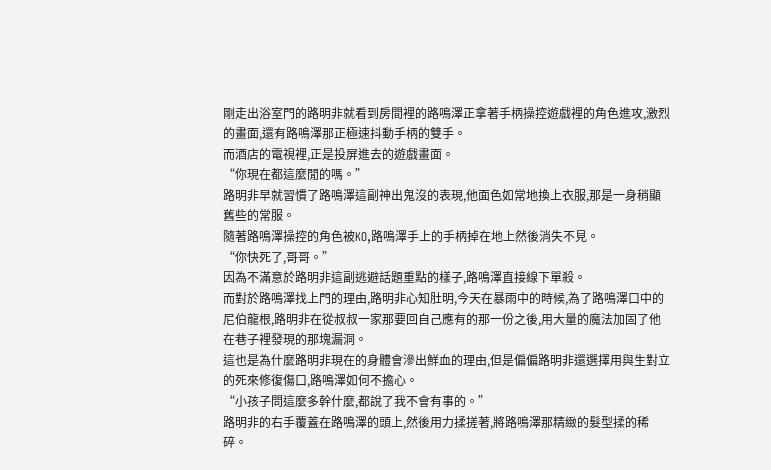剛走出浴室門的路明非就看到房間裡的路鳴澤正拿著手柄操控遊戲裡的角色進攻,激烈的畫面,還有路鳴澤那正極速抖動手柄的雙手。
而酒店的電視裡,正是投屏進去的遊戲畫面。
“你現在都這麼閒的嗎。”
路明非早就習慣了路鳴澤這副神出鬼沒的表現,他面色如常地換上衣服,那是一身稍顯舊些的常服。
隨著路鳴澤操控的角色被KO,路鳴澤手上的手柄掉在地上然後消失不見。
“你快死了,哥哥。”
因為不滿意於路明非這副逃避話題重點的樣子,路鳴澤直接線下單殺。
而對於路鳴澤找上門的理由,路明非心知肚明,今天在暴雨中的時候,為了路鳴澤口中的尼伯龍根,路明非在從叔叔一家那要回自己應有的那一份之後,用大量的魔法加固了他在巷子裡發現的那塊漏洞。
這也是為什麼路明非現在的身體會滲出鮮血的理由,但是偏偏路明非還選擇用與生對立的死來修復傷口,路鳴澤如何不擔心。
“小孩子問這麼多幹什麼,都說了我不會有事的。”
路明非的右手覆蓋在路鳴澤的頭上,然後用力揉搓著,將路鳴澤那精緻的髮型揉的稀碎。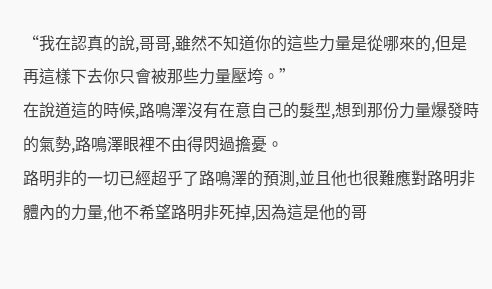“我在認真的說,哥哥,雖然不知道你的這些力量是從哪來的,但是再這樣下去你只會被那些力量壓垮。”
在說道這的時候,路鳴澤沒有在意自己的髮型,想到那份力量爆發時的氣勢,路鳴澤眼裡不由得閃過擔憂。
路明非的一切已經超乎了路鳴澤的預測,並且他也很難應對路明非體內的力量,他不希望路明非死掉,因為這是他的哥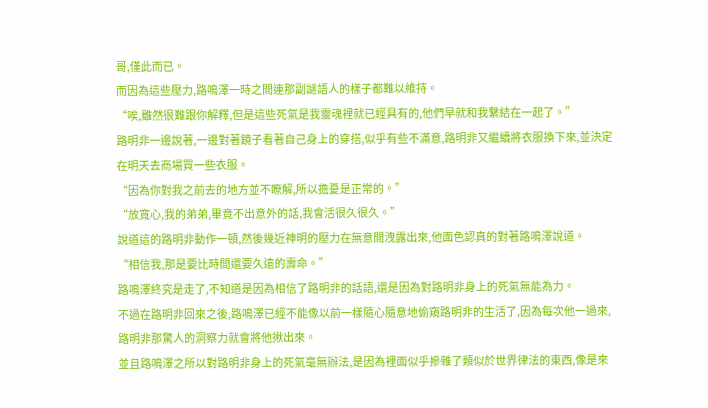哥,僅此而已。
而因為這些壓力,路鳴澤一時之間連那副謎語人的樣子都難以維持。
“唉,雖然很難跟你解釋,但是這些死氣是我靈魂裡就已經具有的,他們早就和我繫結在一起了。”
路明非一邊說著,一邊對著鏡子看著自己身上的穿搭,似乎有些不滿意,路明非又繼續將衣服換下來,並決定在明天去商場買一些衣服。
“因為你對我之前去的地方並不瞭解,所以擔憂是正常的。”
“放寬心,我的弟弟,畢竟不出意外的話,我會活很久很久。”
說道這的路明非動作一頓,然後幾近神明的壓力在無意間洩露出來,他面色認真的對著路鳴澤說道。
“相信我,那是要比時間還要久遠的壽命。”
路鳴澤終究是走了,不知道是因為相信了路明非的話語,還是因為對路明非身上的死氣無能為力。
不過在路明非回來之後,路鳴澤已經不能像以前一樣隨心隨意地偷窺路明非的生活了,因為每次他一過來,路明非那驚人的洞察力就會將他揪出來。
並且路鳴澤之所以對路明非身上的死氣毫無辦法,是因為裡面似乎摻雜了類似於世界律法的東西,像是來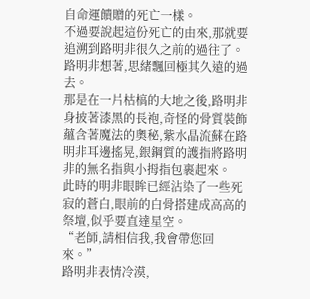自命運饋贈的死亡一樣。
不過要說起這份死亡的由來,那就要追溯到路明非很久之前的過往了。
路明非想著,思緒飄回極其久遠的過去。
那是在一片枯槁的大地之後,路明非身披著漆黑的長袍,奇怪的骨質裝飾蘊含著魔法的奧秘,紫水晶流蘇在路明非耳邊搖晃,銀鋼質的護指將路明非的無名指與小拇指包裹起來。
此時的明非眼眸已經沾染了一些死寂的蒼白,眼前的白骨搭建成高高的祭壇,似乎要直達星空。
“老師,請相信我,我會帶您回來。”
路明非表情冷漠,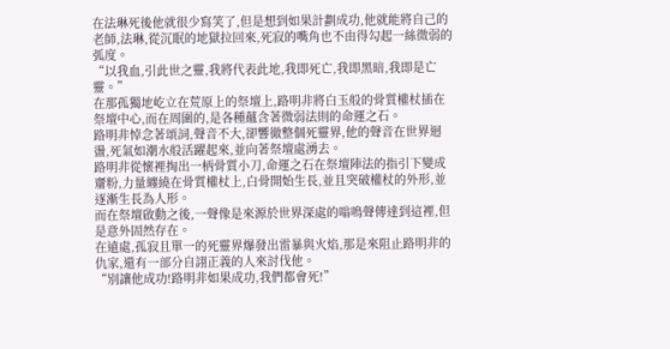在法琳死後他就很少寫笑了,但是想到如果計劃成功,他就能將自己的老師,法琳,從沉眠的地獄拉回來,死寂的嘴角也不由得勾起一絲微弱的弧度。
“以我血,引此世之靈,我將代表此地,我即死亡,我即黑暗,我即是亡靈。”
在那孤獨地屹立在荒原上的祭壇上,路明非將白玉般的骨質權杖插在祭壇中心,而在周圍的,是各種蘊含著微弱法則的命運之石。
路明非悼念著頌詞,聲音不大,卻響徹整個死靈界,他的聲音在世界迴盪,死氣如潮水般活躍起來,並向著祭壇處湧去。
路明非從懷裡掏出一柄骨質小刀,命運之石在祭壇陣法的指引下變成齏粉,力量纏繞在骨質權杖上,白骨開始生長,並且突破權杖的外形,並逐漸生長為人形。
而在祭壇啟動之後,一聲像是來源於世界深處的嗡鳴聲傳達到這裡,但是意外固然存在。
在遠處,孤寂且單一的死靈界爆發出雷暴與火焰,那是來阻止路明非的仇家,還有一部分自詡正義的人來討伐他。
“別讓他成功!路明非如果成功,我們都會死!”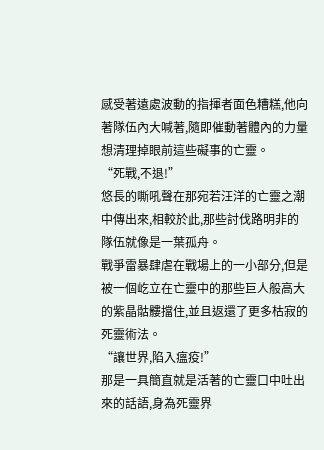感受著遠處波動的指揮者面色糟糕,他向著隊伍內大喊著,隨即催動著體內的力量想清理掉眼前這些礙事的亡靈。
“死戰,不退!”
悠長的嘶吼聲在那宛若汪洋的亡靈之潮中傳出來,相較於此,那些討伐路明非的隊伍就像是一葉孤舟。
戰爭雷暴肆虐在戰場上的一小部分,但是被一個屹立在亡靈中的那些巨人般高大的紫晶骷髏擋住,並且返還了更多枯寂的死靈術法。
“讓世界,陷入瘟疫!”
那是一具簡直就是活著的亡靈口中吐出來的話語,身為死靈界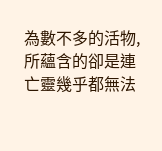為數不多的活物,所蘊含的卻是連亡靈幾乎都無法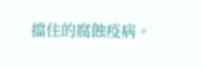擋住的腐蝕疫病。